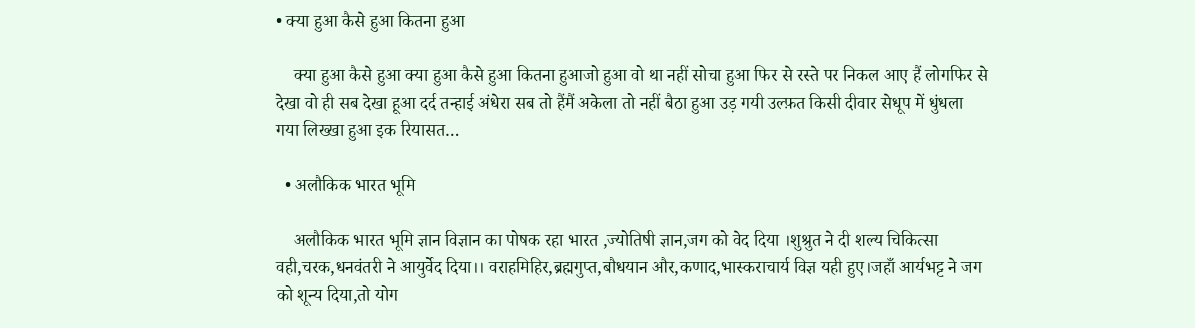• क्या हुआ कैसे हुआ कितना हुआ

    क्या हुआ कैसे हुआ क्या हुआ कैसे हुआ कितना हुआजो हुआ वो था नहीं सोचा हुआ फिर से रस्ते पर निकल आए हैं लोगफिर से देखा वो ही सब देखा हूआ दर्द तन्हाई अंधेरा सब तो हैंमैं अकेला तो नहीं बैठा हुआ उड़ गयी उल्फ़त किसी दीवार सेधूप में धुंधला गया लिख्खा हुआ इक रियासत…

  • अलौकिक भारत भूमि

    अलौकिक भारत भूमि ज्ञान विज्ञान का पोषक रहा भारत ,ज्योतिषी ज्ञान,जग को वेद दिया ।शुश्रुत ने दी शल्य चिकित्सा वही,चरक,धनवंतरी ने आयुर्वेद दिया।। वराहमिहिर,ब्रह्मगुप्त,बौधयान और,कणाद,भास्कराचार्य विज्ञ यही हुए।जहाँ आर्यभट्ट ने जग को शून्य दिया,तो योग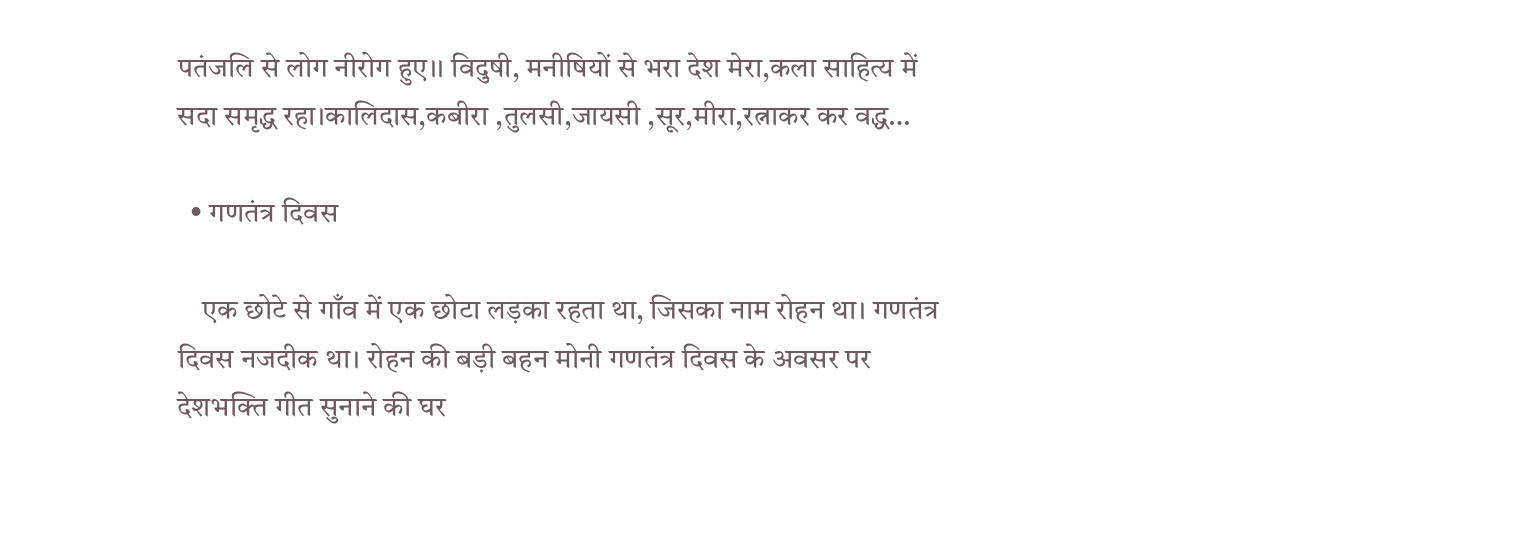पतंजलि से लोग नीरोग हुए।। विदुषी, मनीषियों से भरा देश मेरा,कला साहित्य में सदा समृद्ध रहा।कालिदास,कबीरा ,तुलसी,जायसी ,सूर,मीरा,रत्नाकर कर वद्ध…

  • गणतंत्र दिवस

    एक छोटे से गाँव में एक छोटा लड़का रहता था, जिसका नाम रोहन था। गणतंत्र दिवस नजदीक था। रोहन की बड़ी बहन मोनी गणतंत्र दिवस के अवसर पर देशभक्ति गीत सुनाने की घर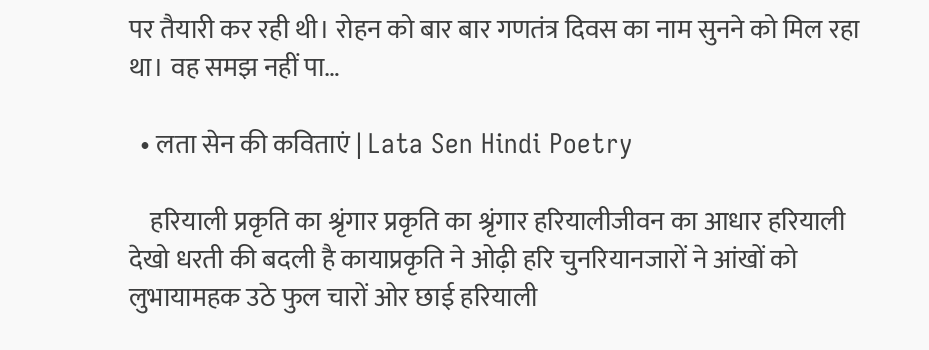पर तैयारी कर रही थी। रोहन को बार बार गणतंत्र दिवस का नाम सुनने को मिल रहा था। वह समझ नहीं पा…

  • लता सेन की कविताएं | Lata Sen Hindi Poetry

    हरियाली प्रकृति का श्रृंगार प्रकृति का श्रृंगार हरियालीजीवन का आधार हरियाली देखो धरती की बदली है कायाप्रकृति ने ओढ़ी हरि चुनरियानजारों ने आंखों को लुभायामहक उठे फुल चारों ओर छाई हरियाली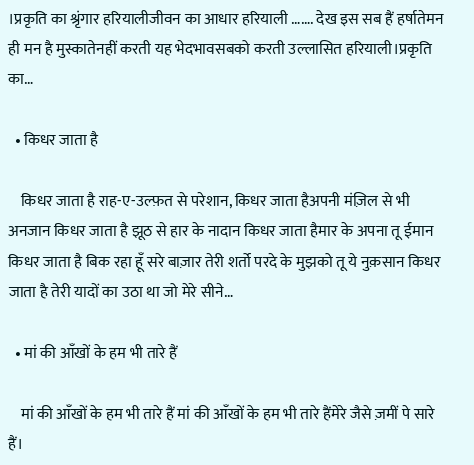।प्रकृति का श्रृंगार हरियालीजीवन का आधार हरियाली ……. देख इस सब हैं हर्षातेमन ही मन है मुस्कातेनहीं करती यह भेदभावसबको करती उल्लासित हरियाली।प्रकृति का…

  • किधर जाता है

    किधर जाता है राह-ए-उल्फ़त से परेशान, किधर जाता हैअपनी मंज़िल से भी अनजान किधर जाता है झूठ से हार के नादान किधर जाता हैमार के अपना तू ईमान किधर जाता है बिक रहा हूँ सरे बाज़ार तेरी शर्तो परदे के मुझको तू ये नुक़सान किधर जाता है तेरी यादों का उठा था जो मेरे सीने…

  • मां की आँखों के हम भी तारे हैं

    मां की आँखों के हम भी तारे हैं मां की आँखों के हम भी तारे हैंमेरे जैसे ज़मीं पे सारे हैं।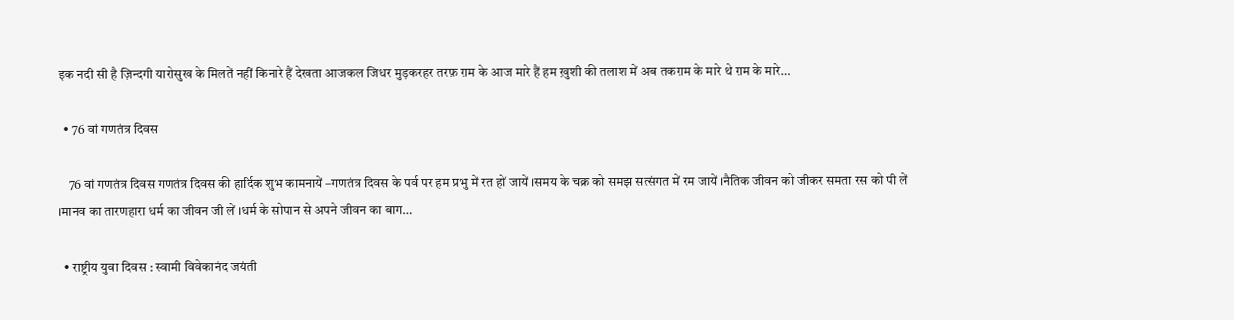इक नदी सी है ज़िन्दगी यारोसुख के मिलतें नहीं किनारे हैं देखता आजकल जिधर मुड़करहर तरफ़ ग़म के आज मारे हैं हम ख़ुशी की तलाश में अब तकग़म के मारे थे ग़म के मारे…

  • 76 वां गणतंत्र दिवस

    76 वां गणतंत्र दिवस गणतंत्र दिवस की हार्दिक शुभ कामनायें –गणतंत्र दिवस के पर्व पर हम प्रभु में रत हों जायें ।समय के चक्र को समझ सत्संगत में रम जायें ।नैतिक जीवन को जीकर समता रस को पी लें ।मानव का तारणहारा धर्म का जीवन जी लें ।धर्म के सोपान से अपने जीवन का बाग…

  • राष्ट्रीय युवा दिवस : स्वामी विवेकानंद जयंती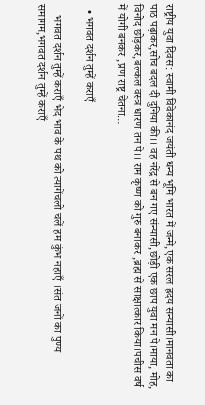राष्ट्रीय युवा दिवस: स्वामी विवेकानंद जयंती धन्य भूमि भारत में जन्मे,एक सरल ह्रदय सन्यासी।मानवता का पाठ पढ़ाकर,सोच बदल दी दुनिया की।। वह नरेंद्र से बन गए संन्यासी,छोड़ी एक छाप युवा मन पे।माया, मोह, विनोद छोड़कर,बल्कल वस्त्र धारण तन पे।। राम कृष्ण को गुरु बनाकर ,ब्रह्म से साक्षात्कार किया।पचीस वर्ष में योगी बनकर ,प्रण राष्ट्र चेतना…

  • भगवत दर्शन तुम्हें कराएँ

    भगवत दर्शन तुम्हें कराएँ भेद भाव के पथ को त्यागेंचलो चलें हम कुंभ नहाएँ ।संत जनों का पुण्य समागम,भगवत दर्शन तुम्हें कराएँ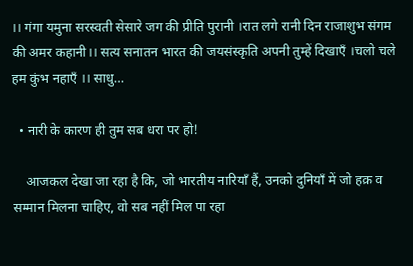।। गंगा यमुना सरस्वती सेसारे जग की प्रीति पुरानी ।रात लगे रानी दिन राजाशुभ संगम की अमर कहानी।। सत्य सनातन भारत की जयसंस्कृति अपनी तुम्हें दिखाएँ ।चलो चले हम कुंभ नहाएँ ।। साधु…

  • नारी के कारण ही तुम सब धरा पर हो!

    आजकल देखा जा रहा है कि, जो भारतीय नारियाँ हैं, उनको दुनियाँ में जो हक़ व सम्मान मिलना चाहिए, वो सब नहीं मिल पा रहा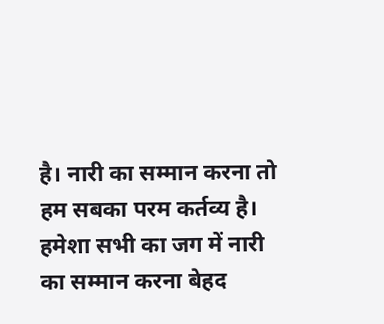है। नारी का सम्मान करना तो हम सबका परम कर्तव्य है। हमेशा सभी का जग में नारी का सम्मान करना बेहद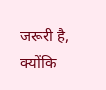जरूरी है, क्योंकि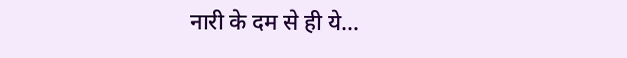नारी के दम से ही ये…